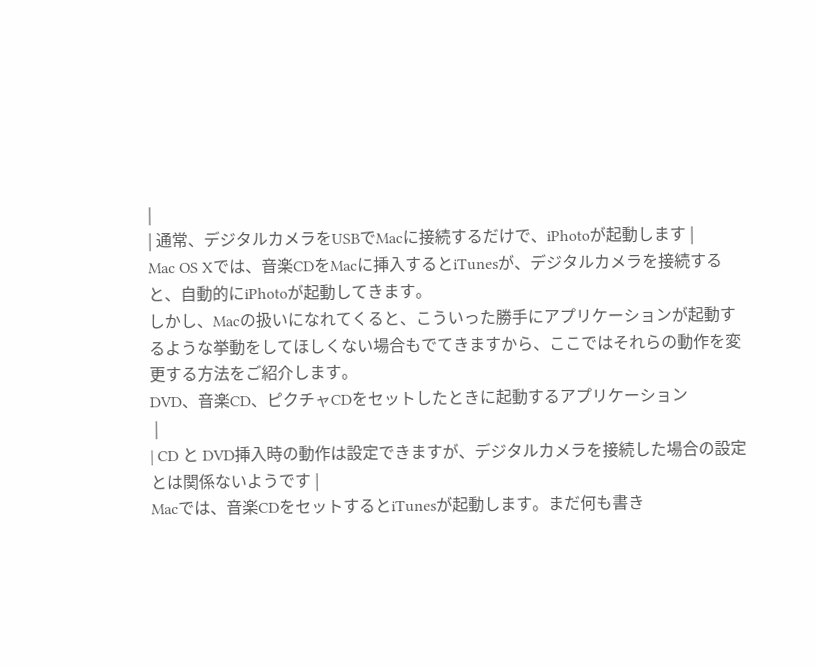|
| 通常、デジタルカメラをUSBでMacに接続するだけで、iPhotoが起動します |
Mac OS Xでは、音楽CDをMacに挿入するとiTunesが、デジタルカメラを接続すると、自動的にiPhotoが起動してきます。
しかし、Macの扱いになれてくると、こういった勝手にアプリケーションが起動するような挙動をしてほしくない場合もでてきますから、ここではそれらの動作を変更する方法をご紹介します。
DVD、音楽CD、ピクチャCDをセットしたときに起動するアプリケーション
 |
| CD と DVD挿入時の動作は設定できますが、デジタルカメラを接続した場合の設定とは関係ないようです |
Macでは、音楽CDをセットするとiTunesが起動します。まだ何も書き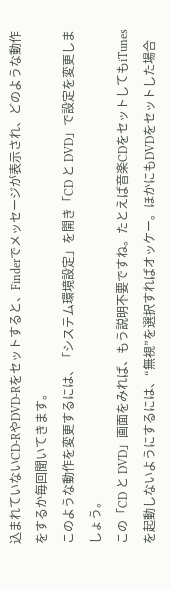込まれていないCD-RやDVD-Rをセットすると、Finderでメッセージが表示され、どのような動作をするか毎回聞いてきます。
このような動作を変更するには、「システム環境設定」を開き「CD と DVD」で設定を変更しましょう。
この「CD と DVD」画面をみれば、もう説明不要ですね。たとえば音楽CDをセットしてもiTunesを起動しないようにするには、“無視”を選択すればオッケー。ほかにもDVDをセットした場合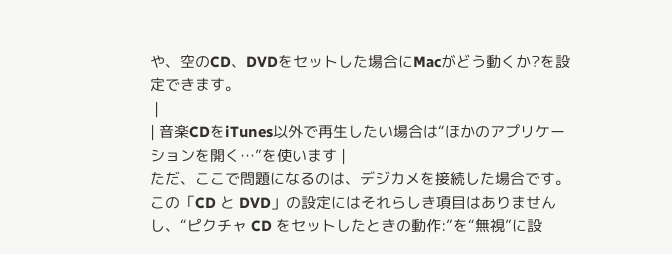や、空のCD、DVDをセットした場合にMacがどう動くか?を設定できます。
 |
| 音楽CDをiTunes以外で再生したい場合は“ほかのアプリケーションを開く…”を使います |
ただ、ここで問題になるのは、デジカメを接続した場合です。この「CD と DVD」の設定にはそれらしき項目はありませんし、“ピクチャ CD をセットしたときの動作:”を“無視”に設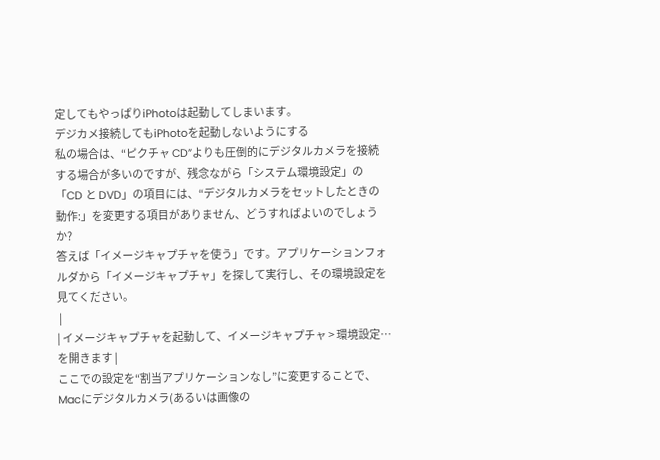定してもやっぱりiPhotoは起動してしまいます。
デジカメ接続してもiPhotoを起動しないようにする
私の場合は、“ピクチャ CD”よりも圧倒的にデジタルカメラを接続する場合が多いのですが、残念ながら「システム環境設定」の「CD と DVD」の項目には、“デジタルカメラをセットしたときの動作:」を変更する項目がありません、どうすればよいのでしょうか?
答えば「イメージキャプチャを使う」です。アプリケーションフォルダから「イメージキャプチャ」を探して実行し、その環境設定を見てください。
 |
| イメージキャプチャを起動して、イメージキャプチャ > 環境設定…を開きます |
ここでの設定を“割当アプリケーションなし”に変更することで、Macにデジタルカメラ(あるいは画像の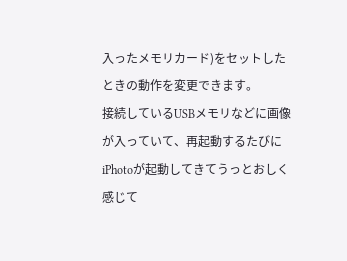入ったメモリカード)をセットしたときの動作を変更できます。
接続しているUSBメモリなどに画像が入っていて、再起動するたびにiPhotoが起動してきてうっとおしく感じて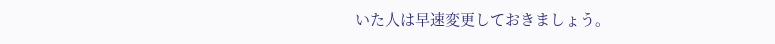いた人は早速変更しておきましょう。